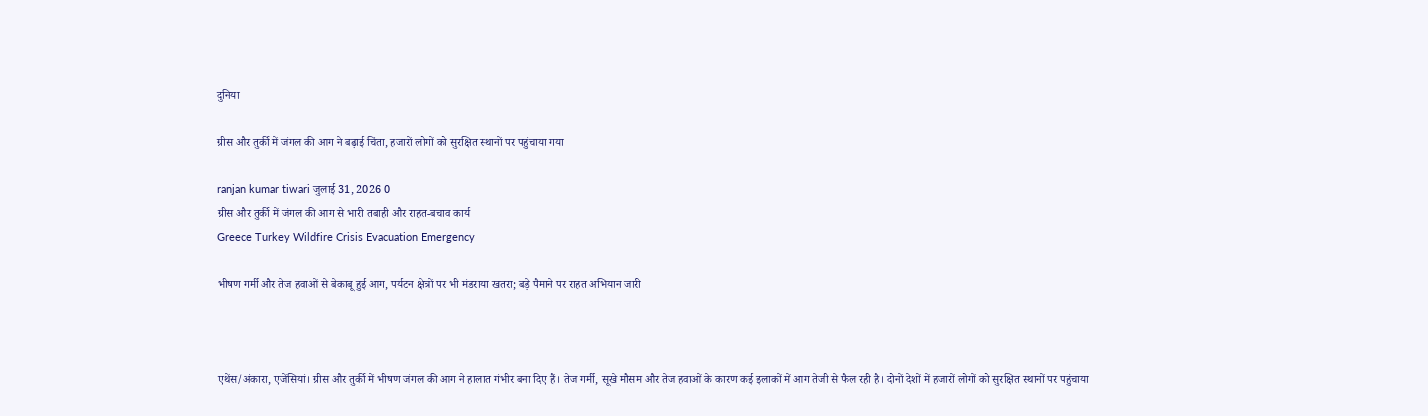दुनिया

ग्रीस और तुर्की में जंगल की आग ने बढ़ाई चिंता, हजारों लोगों को सुरक्षित स्थानों पर पहुंचाया गया

ranjan kumar tiwari जुलाई 31, 2026 0
ग्रीस और तुर्की में जंगल की आग से भारी तबाही और राहत-बचाव कार्य
Greece Turkey Wildfire Crisis Evacuation Emergency

भीषण गर्मी और तेज हवाओं से बेकाबू हुई आग, पर्यटन क्षेत्रों पर भी मंडराया खतरा; बड़े पैमाने पर राहत अभियान जारी



एथेंस/अंकारा, एजेंसियां। ग्रीस और तुर्की में भीषण जंगल की आग ने हालात गंभीर बना दिए हैं। तेज गर्मी, सूखे मौसम और तेज हवाओं के कारण कई इलाकों में आग तेजी से फैल रही है। दोनों देशों में हजारों लोगों को सुरक्षित स्थानों पर पहुंचाया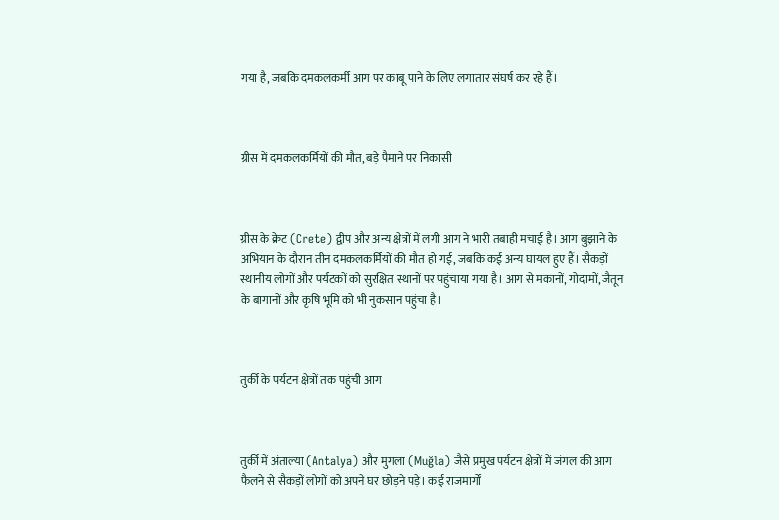गया है, जबकि दमकलकर्मी आग पर काबू पाने के लिए लगातार संघर्ष कर रहे हैं।



ग्रीस में दमकलकर्मियों की मौत, बड़े पैमाने पर निकासी



ग्रीस के क्रेट (Crete) द्वीप और अन्य क्षेत्रों में लगी आग ने भारी तबाही मचाई है। आग बुझाने के अभियान के दौरान तीन दमकलकर्मियों की मौत हो गई, जबकि कई अन्य घायल हुए हैं। सैकड़ों स्थानीय लोगों और पर्यटकों को सुरक्षित स्थानों पर पहुंचाया गया है। आग से मकानों, गोदामों, जैतून के बागानों और कृषि भूमि को भी नुकसान पहुंचा है।



तुर्की के पर्यटन क्षेत्रों तक पहुंची आग



तुर्की में अंताल्या (Antalya) और मुगला (Muğla) जैसे प्रमुख पर्यटन क्षेत्रों में जंगल की आग फैलने से सैकड़ों लोगों को अपने घर छोड़ने पड़े। कई राजमार्गों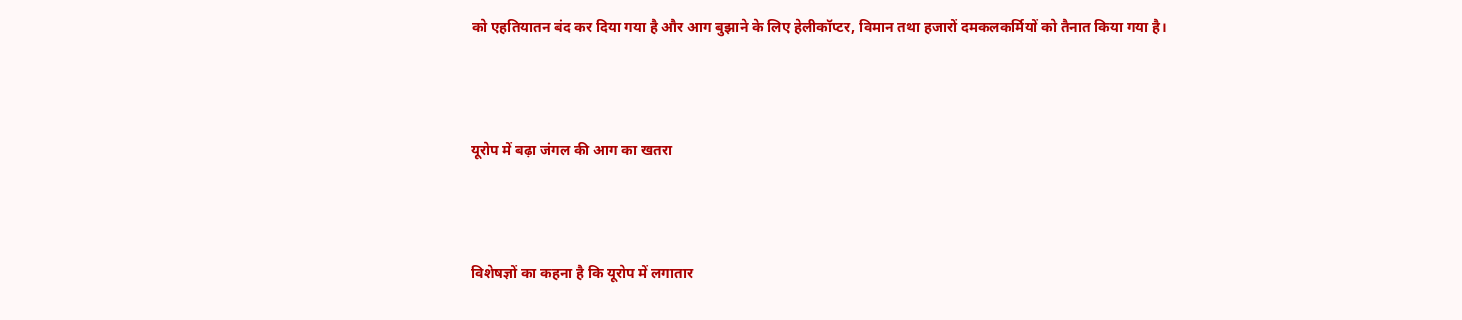को एहतियातन बंद कर दिया गया है और आग बुझाने के लिए हेलीकॉप्टर, विमान तथा हजारों दमकलकर्मियों को तैनात किया गया है।



यूरोप में बढ़ा जंगल की आग का खतरा



विशेषज्ञों का कहना है कि यूरोप में लगातार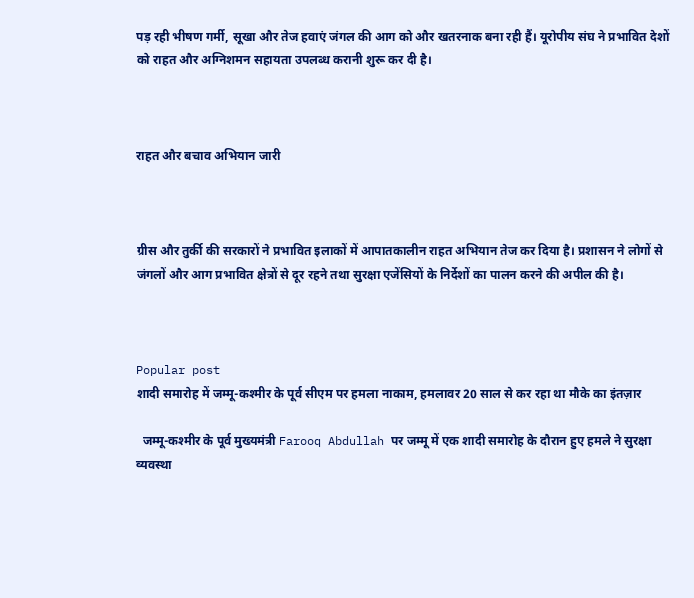पड़ रही भीषण गर्मी, सूखा और तेज हवाएं जंगल की आग को और खतरनाक बना रही हैं। यूरोपीय संघ ने प्रभावित देशों को राहत और अग्निशमन सहायता उपलब्ध करानी शुरू कर दी है।



राहत और बचाव अभियान जारी



ग्रीस और तुर्की की सरकारों ने प्रभावित इलाकों में आपातकालीन राहत अभियान तेज कर दिया है। प्रशासन ने लोगों से जंगलों और आग प्रभावित क्षेत्रों से दूर रहने तथा सुरक्षा एजेंसियों के निर्देशों का पालन करने की अपील की है।



Popular post
शादी समारोह में जम्मू-कश्मीर के पूर्व सीएम पर हमला नाकाम, हमलावर 20 साल से कर रहा था मौके का इंतज़ार

  जम्मू-कश्मीर के पूर्व मुख्यमंत्री Farooq Abdullah पर जम्मू में एक शादी समारोह के दौरान हुए हमले ने सुरक्षा व्यवस्था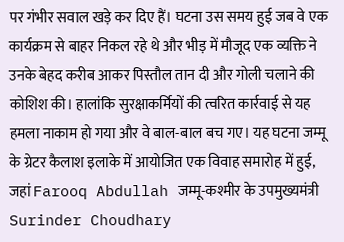पर गंभीर सवाल खड़े कर दिए हैं। घटना उस समय हुई जब वे एक कार्यक्रम से बाहर निकल रहे थे और भीड़ में मौजूद एक व्यक्ति ने उनके बेहद करीब आकर पिस्तौल तान दी और गोली चलाने की कोशिश की। हालांकि सुरक्षाकर्मियों की त्वरित कार्रवाई से यह हमला नाकाम हो गया और वे बाल-बाल बच गए। यह घटना जम्मू के ग्रेटर कैलाश इलाके में आयोजित एक विवाह समारोह में हुई, जहां Farooq Abdullah जम्मू-कश्मीर के उपमुख्यमंत्री Surinder Choudhary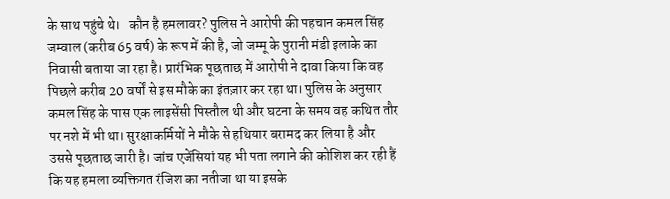के साथ पहुंचे थे।   कौन है हमलावर? पुलिस ने आरोपी की पहचान कमल सिंह जम्वाल (करीब 65 वर्ष) के रूप में की है, जो जम्मू के पुरानी मंडी इलाके का निवासी बताया जा रहा है। प्रारंभिक पूछताछ में आरोपी ने दावा किया कि वह पिछले करीब 20 वर्षों से इस मौके का इंतज़ार कर रहा था। पुलिस के अनुसार कमल सिंह के पास एक लाइसेंसी पिस्तौल थी और घटना के समय वह कथित तौर पर नशे में भी था। सुरक्षाकर्मियों ने मौके से हथियार बरामद कर लिया है और उससे पूछताछ जारी है। जांच एजेंसियां यह भी पता लगाने की कोशिश कर रही हैं कि यह हमला व्यक्तिगत रंजिश का नतीजा था या इसके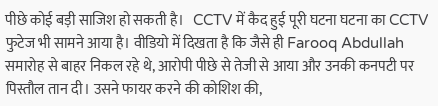पीछे कोई बड़ी साजिश हो सकती है।   CCTV में कैद हुई पूरी घटना घटना का CCTV फुटेज भी सामने आया है। वीडियो में दिखता है कि जैसे ही Farooq Abdullah समारोह से बाहर निकल रहे थे, आरोपी पीछे से तेजी से आया और उनकी कनपटी पर पिस्तौल तान दी। उसने फायर करने की कोशिश की,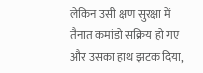लेकिन उसी क्षण सुरक्षा में तैनात कमांडो सक्रिय हो गए और उसका हाथ झटक दिया,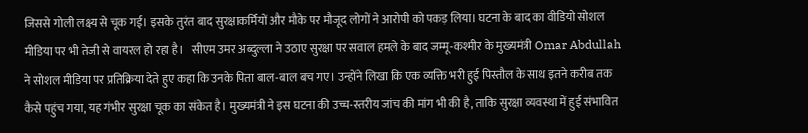जिससे गोली लक्ष्य से चूक गई। इसके तुरंत बाद सुरक्षाकर्मियों और मौके पर मौजूद लोगों ने आरोपी को पकड़ लिया। घटना के बाद का वीडियो सोशल मीडिया पर भी तेजी से वायरल हो रहा है।   सीएम उमर अब्दुल्ला ने उठाए सुरक्षा पर सवाल हमले के बाद जम्मू-कश्मीर के मुख्यमंत्री Omar Abdullah ने सोशल मीडिया पर प्रतिक्रिया देते हुए कहा कि उनके पिता बाल-बाल बच गए। उन्होंने लिखा कि एक व्यक्ति भरी हुई पिस्तौल के साथ इतने करीब तक कैसे पहुंच गया, यह गंभीर सुरक्षा चूक का संकेत है। मुख्यमंत्री ने इस घटना की उच्च-स्तरीय जांच की मांग भी की है, ताकि सुरक्षा व्यवस्था में हुई संभावित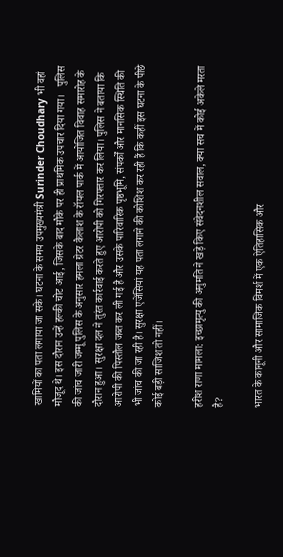खामियों का पता लगाया जा सके। घटना के समय उपमुख्यमंत्री Surinder Choudhary भी वहां मौजूद थे। इस दौरान उन्हें हल्की चोट आई, जिसके बाद मौके पर ही प्राथमिक उपचार दिया गया।   पुलिस की जांच जारी जम्मू पुलिस के अनुसार हमला ग्रेटर कैलाश के रॉयल पार्क में आयोजित विवाह समारोह के दौरान हुआ। सुरक्षा दल ने तुरंत कार्रवाई करते हुए आरोपी को गिरफ्तार कर लिया। पुलिस ने बताया कि आरोपी की पिस्तौल जब्त कर ली गई है और उसके पारिवारिक पृष्ठभूमि, संपर्कों और मानसिक स्थिति की भी जांच की जा रही है। सुरक्षा एजेंसियां यह पता लगाने की कोशिश कर रही हैं कि कहीं इस घटना के पीछे कोई बड़ी साजिश तो नहीं।

हरीश राणा मामला: इच्छामृत्यु की अनुमति ने खड़े किए संवेदनशील सवाल, क्या सच में कोई अकेले मरता है?

भारत के कानूनी और सामाजिक विमर्श में एक ऐतिहासिक और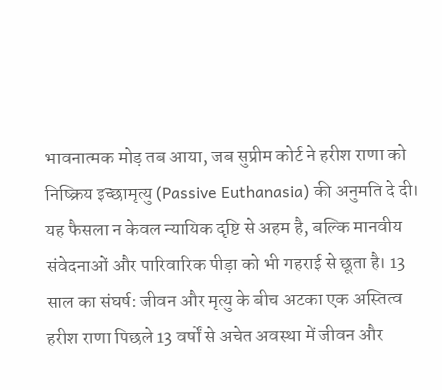भावनात्मक मोड़ तब आया, जब सुप्रीम कोर्ट ने हरीश राणा को निष्क्रिय इच्छामृत्यु (Passive Euthanasia) की अनुमति दे दी। यह फैसला न केवल न्यायिक दृष्टि से अहम है, बल्कि मानवीय संवेदनाओं और पारिवारिक पीड़ा को भी गहराई से छूता है। 13 साल का संघर्ष: जीवन और मृत्यु के बीच अटका एक अस्तित्व हरीश राणा पिछले 13 वर्षों से अचेत अवस्था में जीवन और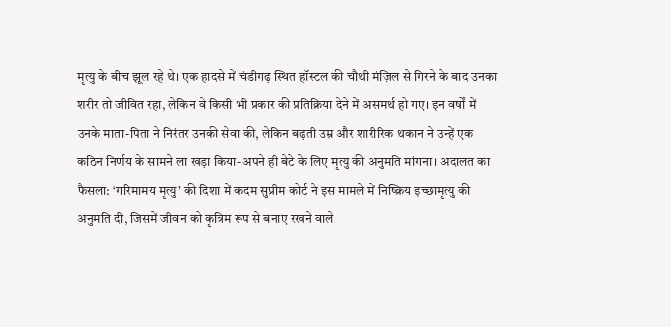मृत्यु के बीच झूल रहे थे। एक हादसे में चंडीगढ़ स्थित हॉस्टल की चौथी मंज़िल से गिरने के बाद उनका शरीर तो जीवित रहा, लेकिन वे किसी भी प्रकार की प्रतिक्रिया देने में असमर्थ हो गए। इन वर्षों में उनके माता-पिता ने निरंतर उनकी सेवा की, लेकिन बढ़ती उम्र और शारीरिक थकान ने उन्हें एक कठिन निर्णय के सामने ला खड़ा किया-अपने ही बेटे के लिए मृत्यु की अनुमति मांगना। अदालत का फैसला: ‘गरिमामय मृत्यु’ की दिशा में कदम सुप्रीम कोर्ट ने इस मामले में निष्क्रिय इच्छामृत्यु की अनुमति दी, जिसमें जीवन को कृत्रिम रूप से बनाए रखने वाले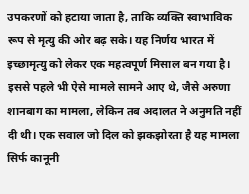उपकरणों को हटाया जाता है, ताकि व्यक्ति स्वाभाविक रूप से मृत्यु की ओर बढ़ सके। यह निर्णय भारत में इच्छामृत्यु को लेकर एक महत्वपूर्ण मिसाल बन गया है। इससे पहले भी ऐसे मामले सामने आए थे, जैसे अरुणा शानबाग का मामला, लेकिन तब अदालत ने अनुमति नहीं दी थी। एक सवाल जो दिल को झकझोरता है यह मामला सिर्फ कानूनी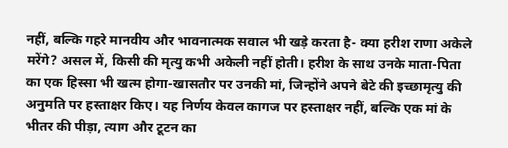नहीं, बल्कि गहरे मानवीय और भावनात्मक सवाल भी खड़े करता है- क्या हरीश राणा अकेले मरेंगे? असल में, किसी की मृत्यु कभी अकेली नहीं होती। हरीश के साथ उनके माता-पिता का एक हिस्सा भी खत्म होगा-खासतौर पर उनकी मां, जिन्होंने अपने बेटे की इच्छामृत्यु की अनुमति पर हस्ताक्षर किए। यह निर्णय केवल कागज पर हस्ताक्षर नहीं, बल्कि एक मां के भीतर की पीड़ा, त्याग और टूटन का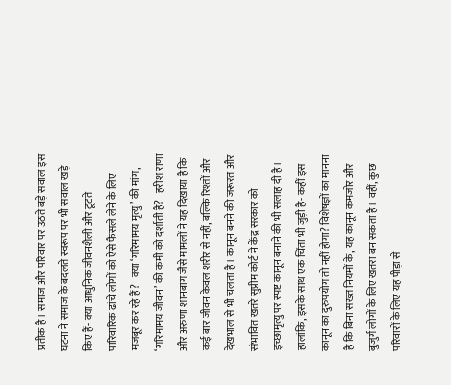प्रतीक है। समाज और परिवार पर उठते बड़े सवाल इस घटना ने समाज के बदलते स्वरूप पर भी सवाल खड़े किए हैं- क्या आधुनिक जीवनशैली और टूटते पारिवारिक ढांचे लोगों को ऐसे फैसले लेने के लिए मजबूर कर रहे हैं?   क्या ‘गरिमामय मृत्यु’ की मांग, ‘गरिमामय जीवन’ की कमी को दर्शाती है?   हरीश राणा और अरुणा शानबाग जैसे मामलों ने यह दिखाया है कि कई बार जीवन केवल शरीर से नहीं, बल्कि रिश्तों और देखभाल से भी चलता है। कानून बनने की जरूरत और संभावित खतरे सुप्रीम कोर्ट ने केंद्र सरकार को इच्छामृत्यु पर स्पष्ट कानून बनाने की भी सलाह दी है। हालांकि, इसके साथ एक चिंता भी जुड़ी है- कहीं इस कानून का दुरुपयोग तो नहीं होगा? विशेषज्ञों का मानना है कि बिना सख्त नियमों के, यह कानून कमजोर और बुजुर्ग लोगों के लिए खतरा बन सकता है। वहीं, कुछ परिवारों के लिए यह पीड़ा से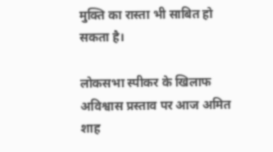मुक्ति का रास्ता भी साबित हो सकता है।

लोकसभा स्पीकर के खिलाफ अविश्वास प्रस्ताव पर आज अमित शाह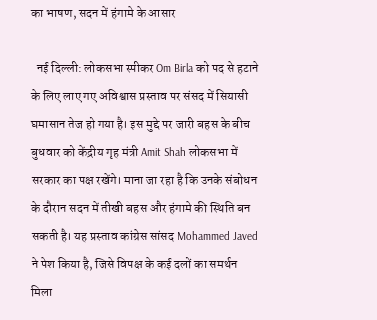का भाषण, सदन में हंगामे के आसार

  नई दिल्ली: लोकसभा स्पीकर Om Birla को पद से हटाने के लिए लाए गए अविश्वास प्रस्ताव पर संसद में सियासी घमासान तेज हो गया है। इस मुद्दे पर जारी बहस के बीच बुधवार को केंद्रीय गृह मंत्री Amit Shah लोकसभा में सरकार का पक्ष रखेंगे। माना जा रहा है कि उनके संबोधन के दौरान सदन में तीखी बहस और हंगामे की स्थिति बन सकती है। यह प्रस्ताव कांग्रेस सांसद Mohammed Javed ने पेश किया है, जिसे विपक्ष के कई दलों का समर्थन मिला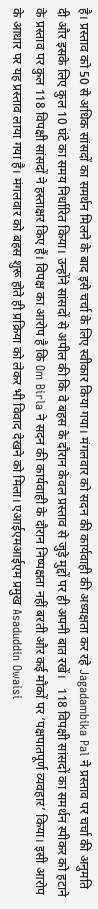है। प्रस्ताव को 50 से अधिक सांसदों का समर्थन मिलने के बाद इसे चर्चा के लिए स्वीकार किया गया। मंगलवार को सदन की कार्यवाही की अध्यक्षता कर रहे Jagadambika Pal ने प्रस्ताव पर चर्चा की अनुमति दी और इसके लिए कुल 10 घंटे का समय निर्धारित किया। उन्होंने सांसदों से अपील की कि वे बहस के दौरान केवल प्रस्ताव से जुड़े मुद्दों पर ही अपनी बात रखें।   118 विपक्षी सांसदों का समर्थन स्पीकर को हटाने के प्रस्ताव पर कुल 118 विपक्षी सांसदों ने हस्ताक्षर किए हैं। विपक्ष का आरोप है कि Om Birla ने सदन की कार्यवाही के दौरान निष्पक्षता नहीं बरती और कई मौकों पर ‘पक्षपातपूर्ण व्यवहार’ किया। इसी आरोप के आधार पर यह प्रस्ताव लाया गया है। मंगलवार को बहस शुरू होते ही प्रक्रिया को लेकर भी विवाद देखने को मिला। एआईएमआईएम प्रमुख Asaduddin Owaisi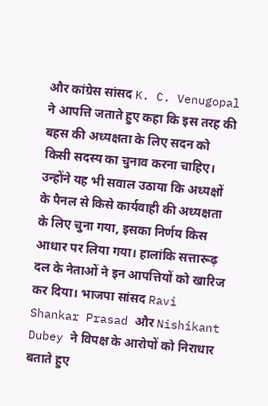और कांग्रेस सांसद K. C. Venugopal ने आपत्ति जताते हुए कहा कि इस तरह की बहस की अध्यक्षता के लिए सदन को किसी सदस्य का चुनाव करना चाहिए। उन्होंने यह भी सवाल उठाया कि अध्यक्षों के पैनल से किसे कार्यवाही की अध्यक्षता के लिए चुना गया, इसका निर्णय किस आधार पर लिया गया। हालांकि सत्तारूढ़ दल के नेताओं ने इन आपत्तियों को खारिज कर दिया। भाजपा सांसद Ravi Shankar Prasad और Nishikant Dubey ने विपक्ष के आरोपों को निराधार बताते हुए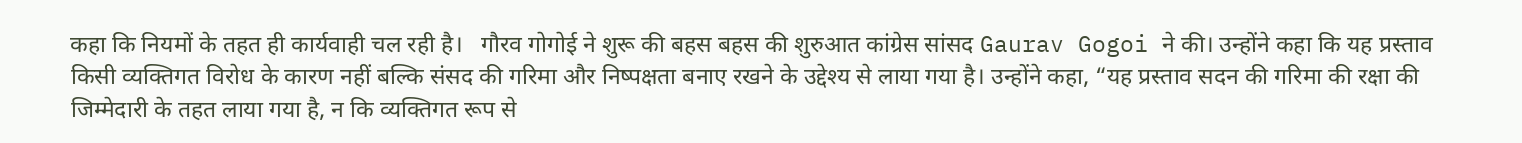कहा कि नियमों के तहत ही कार्यवाही चल रही है।   गौरव गोगोई ने शुरू की बहस बहस की शुरुआत कांग्रेस सांसद Gaurav Gogoi ने की। उन्होंने कहा कि यह प्रस्ताव किसी व्यक्तिगत विरोध के कारण नहीं बल्कि संसद की गरिमा और निष्पक्षता बनाए रखने के उद्देश्य से लाया गया है। उन्होंने कहा, “यह प्रस्ताव सदन की गरिमा की रक्षा की जिम्मेदारी के तहत लाया गया है, न कि व्यक्तिगत रूप से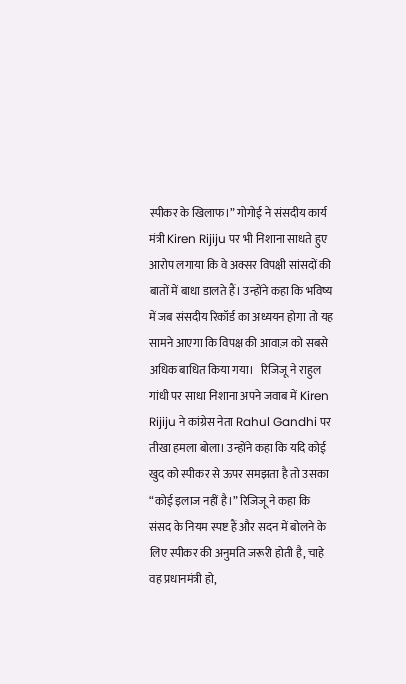स्पीकर के खिलाफ।” गोगोई ने संसदीय कार्य मंत्री Kiren Rijiju पर भी निशाना साधते हुए आरोप लगाया कि वे अक्सर विपक्षी सांसदों की बातों में बाधा डालते हैं। उन्होंने कहा कि भविष्य में जब संसदीय रिकॉर्ड का अध्ययन होगा तो यह सामने आएगा कि विपक्ष की आवाज़ को सबसे अधिक बाधित किया गया।   रिजिजू ने राहुल गांधी पर साधा निशाना अपने जवाब में Kiren Rijiju ने कांग्रेस नेता Rahul Gandhi पर तीखा हमला बोला। उन्होंने कहा कि यदि कोई खुद को स्पीकर से ऊपर समझता है तो उसका “कोई इलाज नहीं है।” रिजिजू ने कहा कि संसद के नियम स्पष्ट हैं और सदन में बोलने के लिए स्पीकर की अनुमति जरूरी होती है, चाहे वह प्रधानमंत्री हो,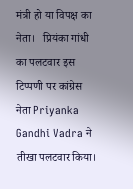मंत्री हो या विपक्ष का नेता।   प्रियंका गांधी का पलटवार इस टिप्पणी पर कांग्रेस नेता Priyanka Gandhi Vadra ने तीखा पलटवार किया।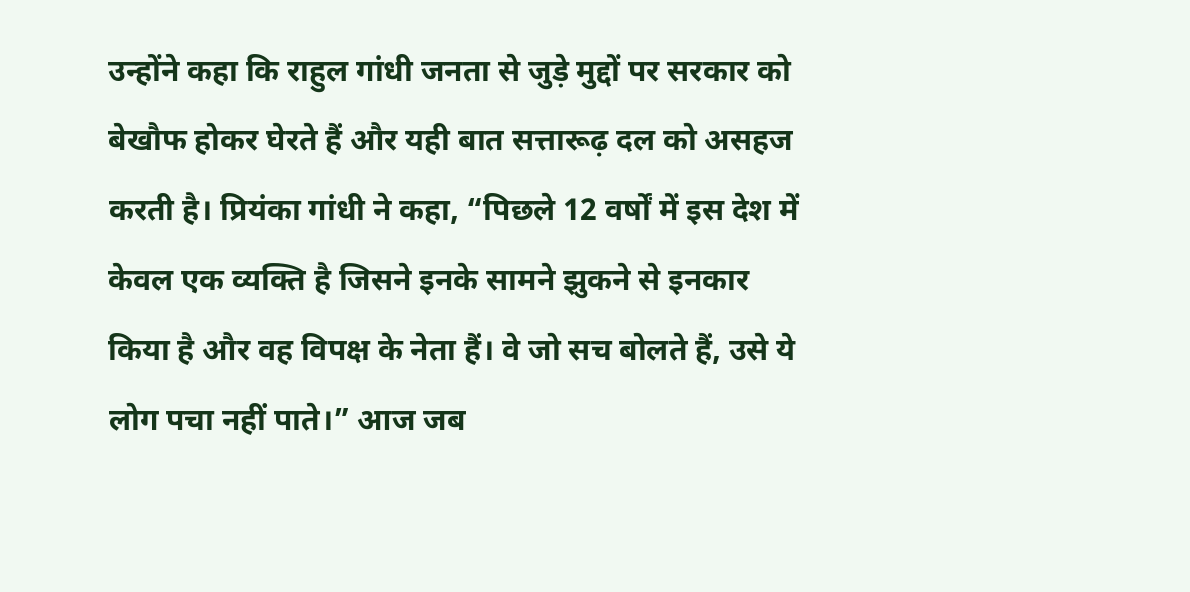उन्होंने कहा कि राहुल गांधी जनता से जुड़े मुद्दों पर सरकार को बेखौफ होकर घेरते हैं और यही बात सत्तारूढ़ दल को असहज करती है। प्रियंका गांधी ने कहा, “पिछले 12 वर्षों में इस देश में केवल एक व्यक्ति है जिसने इनके सामने झुकने से इनकार किया है और वह विपक्ष के नेता हैं। वे जो सच बोलते हैं, उसे ये लोग पचा नहीं पाते।” आज जब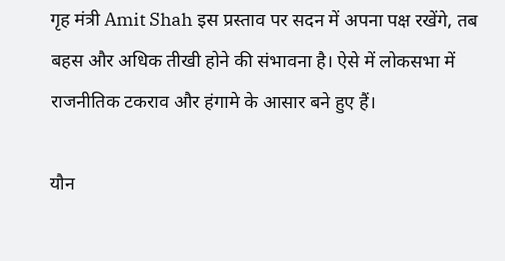गृह मंत्री Amit Shah इस प्रस्ताव पर सदन में अपना पक्ष रखेंगे, तब बहस और अधिक तीखी होने की संभावना है। ऐसे में लोकसभा में राजनीतिक टकराव और हंगामे के आसार बने हुए हैं।

यौन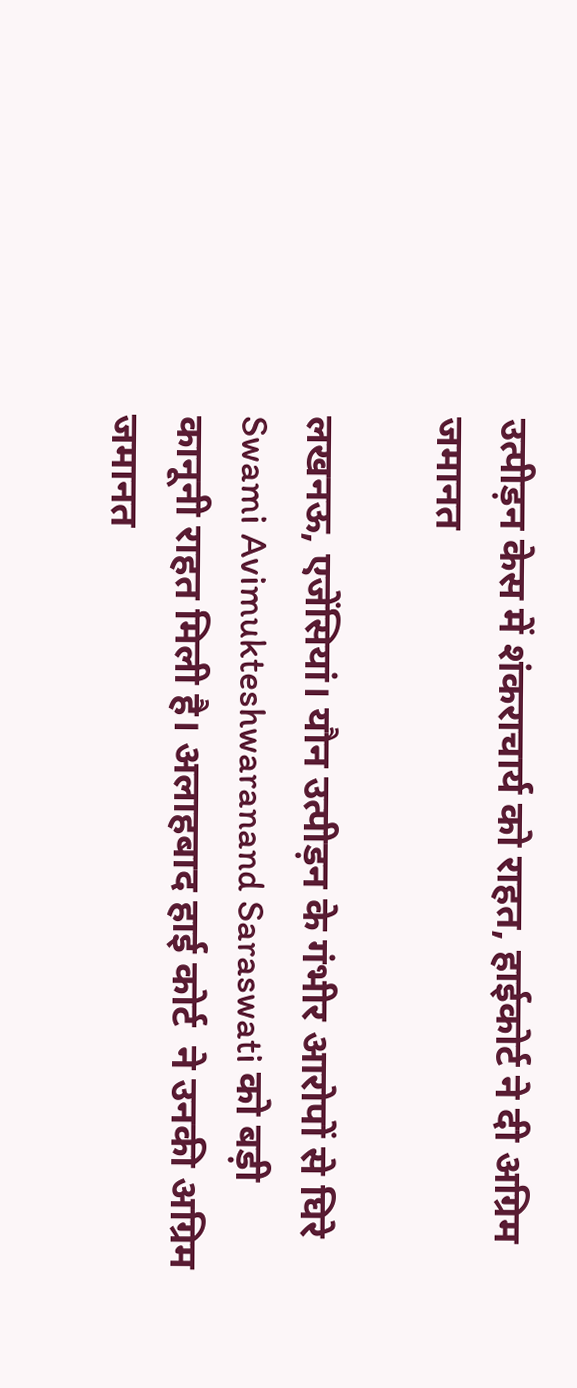उत्पीड़न केस में शंकराचार्य को राहत, हाईकोर्ट ने दी अग्रिम जमानत

लखनऊ, एजेंसियां। यौन उत्पीड़न के गंभीर आरोपों से घिरे Swami Avimukteshwaranand Saraswati को बड़ी कानूनी राहत मिली है। अलाहबाद हाई कोर्ट  ने उनकी अग्रिम जमानत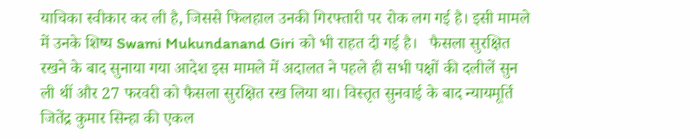याचिका स्वीकार कर ली है, जिससे फिलहाल उनकी गिरफ्तारी पर रोक लग गई है। इसी मामले में उनके शिष्य Swami Mukundanand Giri को भी राहत दी गई है।   फैसला सुरक्षित रखने के बाद सुनाया गया आदेश इस मामले में अदालत ने पहले ही सभी पक्षों की दलीलें सुन ली थीं और 27 फरवरी को फैसला सुरक्षित रख लिया था। विस्तृत सुनवाई के बाद न्यायमूर्ति जितेंद्र कुमार सिन्हा की एकल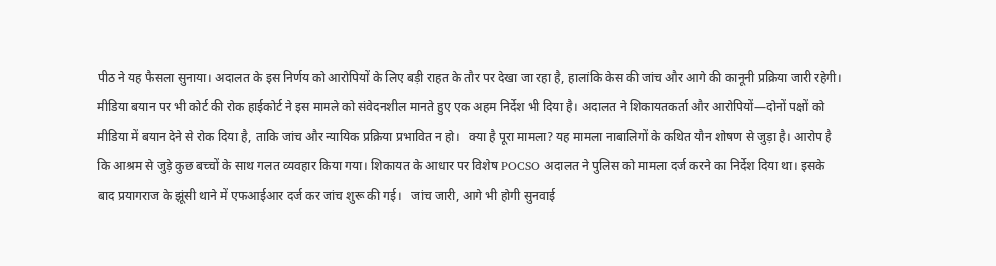पीठ ने यह फैसला सुनाया। अदालत के इस निर्णय को आरोपियों के लिए बड़ी राहत के तौर पर देखा जा रहा है, हालांकि केस की जांच और आगे की कानूनी प्रक्रिया जारी रहेगी।   मीडिया बयान पर भी कोर्ट की रोक हाईकोर्ट ने इस मामले को संवेदनशील मानते हुए एक अहम निर्देश भी दिया है। अदालत ने शिकायतकर्ता और आरोपियों—दोनों पक्षों को मीडिया में बयान देने से रोक दिया है, ताकि जांच और न्यायिक प्रक्रिया प्रभावित न हो।   क्या है पूरा मामला? यह मामला नाबालिगों के कथित यौन शोषण से जुड़ा है। आरोप है कि आश्रम से जुड़े कुछ बच्चों के साथ गलत व्यवहार किया गया। शिकायत के आधार पर विशेष POCSO अदालत ने पुलिस को मामला दर्ज करने का निर्देश दिया था। इसके बाद प्रयागराज के झूंसी थाने में एफआईआर दर्ज कर जांच शुरू की गई।   जांच जारी, आगे भी होगी सुनवाई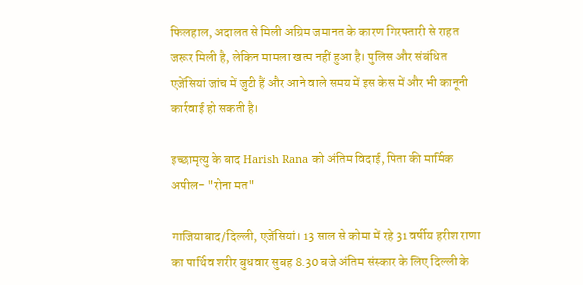फिलहाल, अदालत से मिली अग्रिम जमानत के कारण गिरफ्तारी से राहत जरूर मिली है, लेकिन मामला खत्म नहीं हुआ है। पुलिस और संबंधित एजेंसियां जांच में जुटी हैं और आने वाले समय में इस केस में और भी कानूनी कार्रवाई हो सकती है।

इच्छामृत्यु के बाद Harish Rana को अंतिम विदाई, पिता की मार्मिक अपील- "रोना मत"

गाजियाबाद/दिल्ली, एजेंसियां। 13 साल से कोमा में रहे 31 वर्षीय हरीश राणा का पार्थिव शरीर बुधवार सुबह 8.30 बजे अंतिम संस्कार के लिए दिल्ली के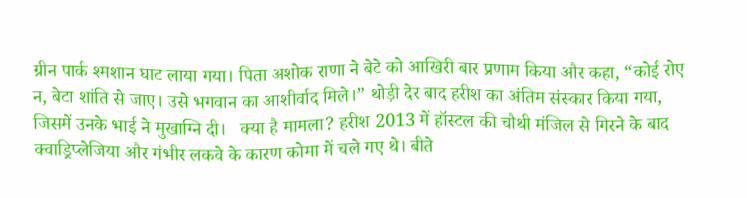ग्रीन पार्क श्मशान घाट लाया गया। पिता अशोक राणा ने बेटे को आखिरी बार प्रणाम किया और कहा, “कोई रोए न, बेटा शांति से जाए। उसे भगवान का आशीर्वाद मिले।” थोड़ी देर बाद हरीश का अंतिम संस्कार किया गया, जिसमें उनके भाई ने मुखाग्नि दी।   क्या है मामला? हरीश 2013 में हॉस्टल की चौथी मंजिल से गिरने के बाद क्वाड्रिप्लेजिया और गंभीर लकवे के कारण कोमा में चले गए थे। बीते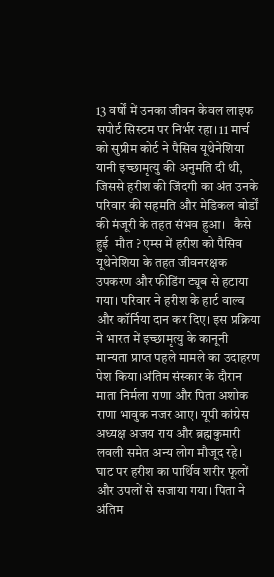13 वर्षों में उनका जीवन केवल लाइफ सपोर्ट सिस्टम पर निर्भर रहा। 11 मार्च को सुप्रीम कोर्ट ने पैसिव यूथेनेशिया यानी इच्छामृत्यु की अनुमति दी थी, जिससे हरीश की जिंदगी का अंत उनके परिवार की सहमति और मेडिकल बोर्डों की मंजूरी के तहत संभव हुआ।   कैसे हुई  मौत ? एम्स में हरीश को पैसिव यूथेनेशिया के तहत जीवनरक्षक उपकरण और फीडिंग ट्यूब से हटाया गया। परिवार ने हरीश के हार्ट वाल्व और कॉर्निया दान कर दिए। इस प्रक्रिया ने भारत में इच्छामृत्यु के कानूनी मान्यता प्राप्त पहले मामले का उदाहरण पेश किया।अंतिम संस्कार के दौरान माता निर्मला राणा और पिता अशोक राणा भावुक नजर आए। यूपी कांग्रेस अध्यक्ष अजय राय और ब्रह्मकुमारी लवली समेत अन्य लोग मौजूद रहे। घाट पर हरीश का पार्थिव शरीर फूलों और उपलों से सजाया गया। पिता ने अंतिम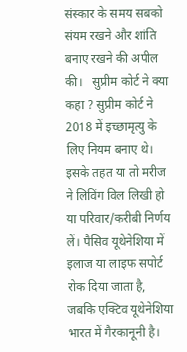संस्कार के समय सबको संयम रखने और शांति बनाए रखने की अपील की।   सुप्रीम कोर्ट ने क्या  कहा ? सुप्रीम कोर्ट ने 2018 में इच्छामृत्यु के लिए नियम बनाए थे। इसके तहत या तो मरीज ने लिविंग विल लिखी हो या परिवार/करीबी निर्णय लें। पैसिव यूथेनेशिया में इलाज या लाइफ सपोर्ट रोक दिया जाता है, जबकि एक्टिव यूथेनेशिया भारत में गैरकानूनी है।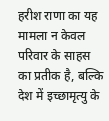हरीश राणा का यह मामला न केवल परिवार के साहस का प्रतीक है, बल्कि देश में इच्छामृत्यु के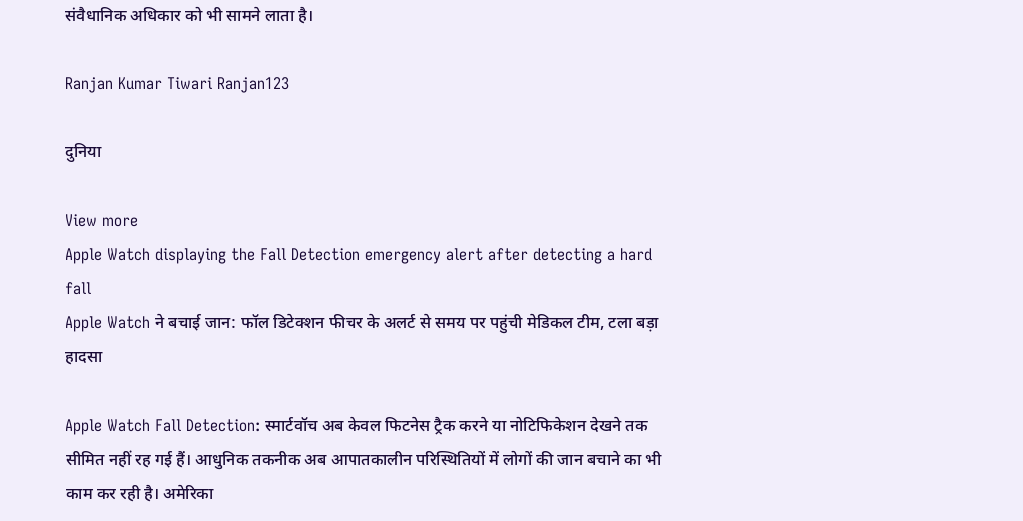संवैधानिक अधिकार को भी सामने लाता है।

Ranjan Kumar Tiwari Ranjan123

दुनिया

View more
Apple Watch displaying the Fall Detection emergency alert after detecting a hard fall
Apple Watch ने बचाई जान: फॉल डिटेक्शन फीचर के अलर्ट से समय पर पहुंची मेडिकल टीम, टला बड़ा हादसा

Apple Watch Fall Detection: स्मार्टवॉच अब केवल फिटनेस ट्रैक करने या नोटिफिकेशन देखने तक सीमित नहीं रह गई हैं। आधुनिक तकनीक अब आपातकालीन परिस्थितियों में लोगों की जान बचाने का भी काम कर रही है। अमेरिका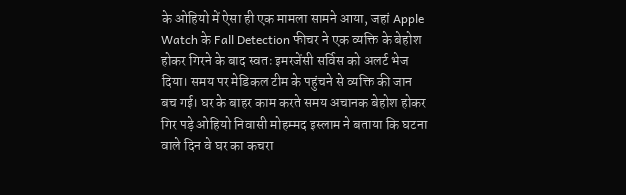के ओहियो में ऐसा ही एक मामला सामने आया, जहां Apple Watch के Fall Detection फीचर ने एक व्यक्ति के बेहोश होकर गिरने के बाद स्वतः इमरजेंसी सर्विस को अलर्ट भेज दिया। समय पर मेडिकल टीम के पहुंचने से व्यक्ति की जान बच गई। घर के बाहर काम करते समय अचानक बेहोश होकर गिर पड़े ओहियो निवासी मोहम्मद इस्लाम ने बताया कि घटना वाले दिन वे घर का कचरा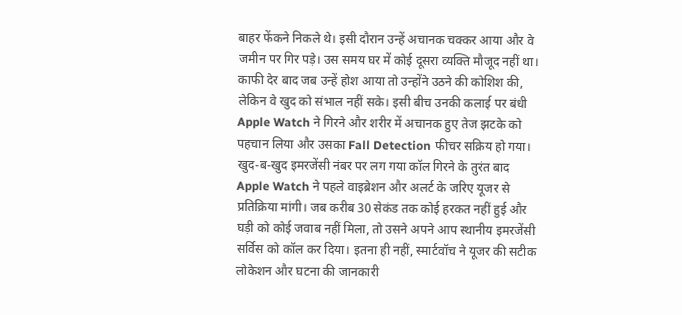बाहर फेंकने निकले थे। इसी दौरान उन्हें अचानक चक्कर आया और वे जमीन पर गिर पड़े। उस समय घर में कोई दूसरा व्यक्ति मौजूद नहीं था। काफी देर बाद जब उन्हें होश आया तो उन्होंने उठने की कोशिश की, लेकिन वे खुद को संभाल नहीं सके। इसी बीच उनकी कलाई पर बंधी Apple Watch ने गिरने और शरीर में अचानक हुए तेज झटके को पहचान लिया और उसका Fall Detection फीचर सक्रिय हो गया। खुद-ब-खुद इमरजेंसी नंबर पर लग गया कॉल गिरने के तुरंत बाद Apple Watch ने पहले वाइब्रेशन और अलर्ट के जरिए यूजर से प्रतिक्रिया मांगी। जब करीब 30 सेकंड तक कोई हरकत नहीं हुई और घड़ी को कोई जवाब नहीं मिला, तो उसने अपने आप स्थानीय इमरजेंसी सर्विस को कॉल कर दिया। इतना ही नहीं, स्मार्टवॉच ने यूजर की सटीक लोकेशन और घटना की जानकारी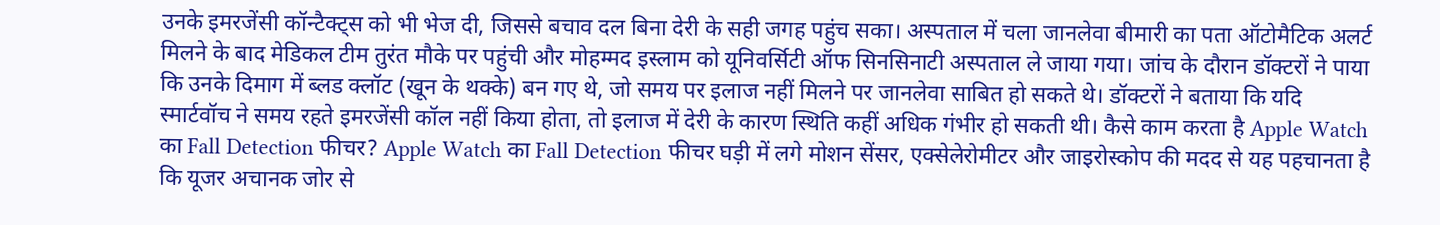उनके इमरजेंसी कॉन्टैक्ट्स को भी भेज दी, जिससे बचाव दल बिना देरी के सही जगह पहुंच सका। अस्पताल में चला जानलेवा बीमारी का पता ऑटोमैटिक अलर्ट मिलने के बाद मेडिकल टीम तुरंत मौके पर पहुंची और मोहम्मद इस्लाम को यूनिवर्सिटी ऑफ सिनसिनाटी अस्पताल ले जाया गया। जांच के दौरान डॉक्टरों ने पाया कि उनके दिमाग में ब्लड क्लॉट (खून के थक्के) बन गए थे, जो समय पर इलाज नहीं मिलने पर जानलेवा साबित हो सकते थे। डॉक्टरों ने बताया कि यदि स्मार्टवॉच ने समय रहते इमरजेंसी कॉल नहीं किया होता, तो इलाज में देरी के कारण स्थिति कहीं अधिक गंभीर हो सकती थी। कैसे काम करता है Apple Watch का Fall Detection फीचर? Apple Watch का Fall Detection फीचर घड़ी में लगे मोशन सेंसर, एक्सेलेरोमीटर और जाइरोस्कोप की मदद से यह पहचानता है कि यूजर अचानक जोर से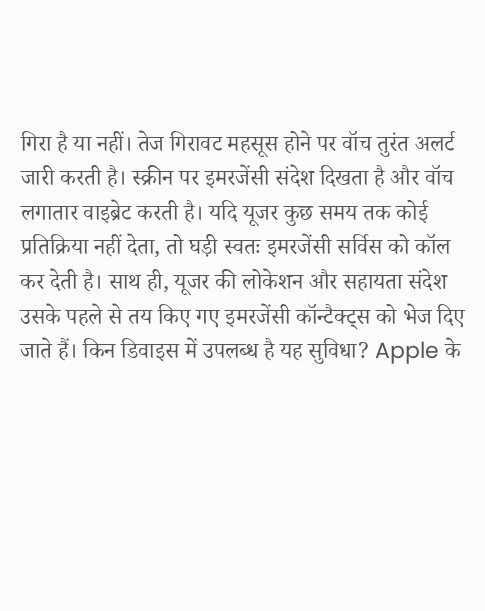गिरा है या नहीं। तेज गिरावट महसूस होने पर वॉच तुरंत अलर्ट जारी करती है। स्क्रीन पर इमरजेंसी संदेश दिखता है और वॉच लगातार वाइब्रेट करती है। यदि यूजर कुछ समय तक कोई प्रतिक्रिया नहीं देता, तो घड़ी स्वतः इमरजेंसी सर्विस को कॉल कर देती है। साथ ही, यूजर की लोकेशन और सहायता संदेश उसके पहले से तय किए गए इमरजेंसी कॉन्टैक्ट्स को भेज दिए जाते हैं। किन डिवाइस में उपलब्ध है यह सुविधा? Apple के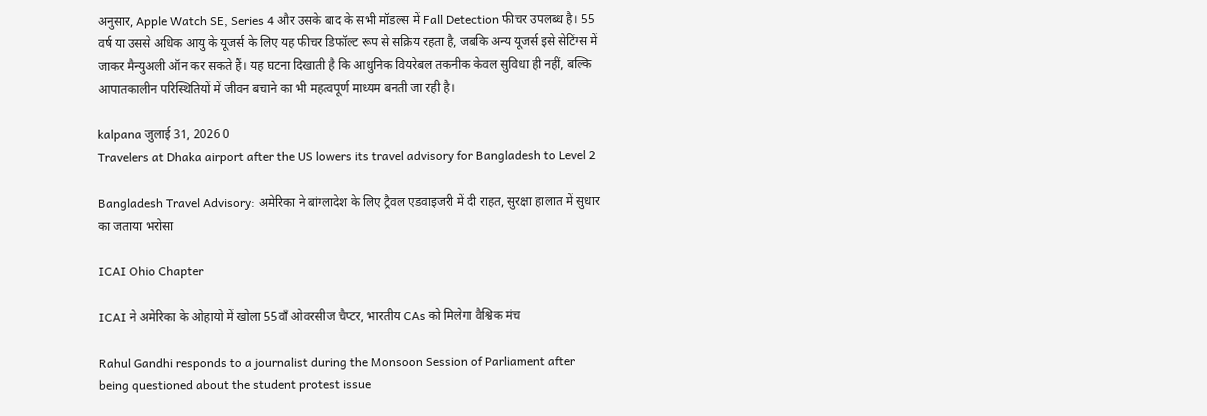अनुसार, Apple Watch SE, Series 4 और उसके बाद के सभी मॉडल्स में Fall Detection फीचर उपलब्ध है। 55 वर्ष या उससे अधिक आयु के यूजर्स के लिए यह फीचर डिफॉल्ट रूप से सक्रिय रहता है, जबकि अन्य यूजर्स इसे सेटिंग्स में जाकर मैन्युअली ऑन कर सकते हैं। यह घटना दिखाती है कि आधुनिक वियरेबल तकनीक केवल सुविधा ही नहीं, बल्कि आपातकालीन परिस्थितियों में जीवन बचाने का भी महत्वपूर्ण माध्यम बनती जा रही है।

kalpana जुलाई 31, 2026 0
Travelers at Dhaka airport after the US lowers its travel advisory for Bangladesh to Level 2

Bangladesh Travel Advisory: अमेरिका ने बांग्लादेश के लिए ट्रैवल एडवाइजरी में दी राहत, सुरक्षा हालात में सुधार का जताया भरोसा

ICAI Ohio Chapter

ICAI ने अमेरिका के ओहायो में खोला 55वाँ ओवरसीज चैप्टर, भारतीय CAs को मिलेगा वैश्विक मंच

Rahul Gandhi responds to a journalist during the Monsoon Session of Parliament after being questioned about the student protest issue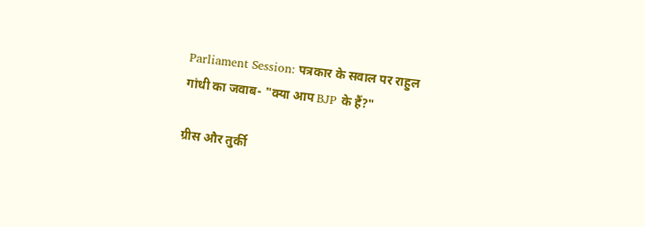Parliament Session: पत्रकार के सवाल पर राहुल गांधी का जवाब- "क्या आप BJP के हैं?"

ग्रीस और तुर्की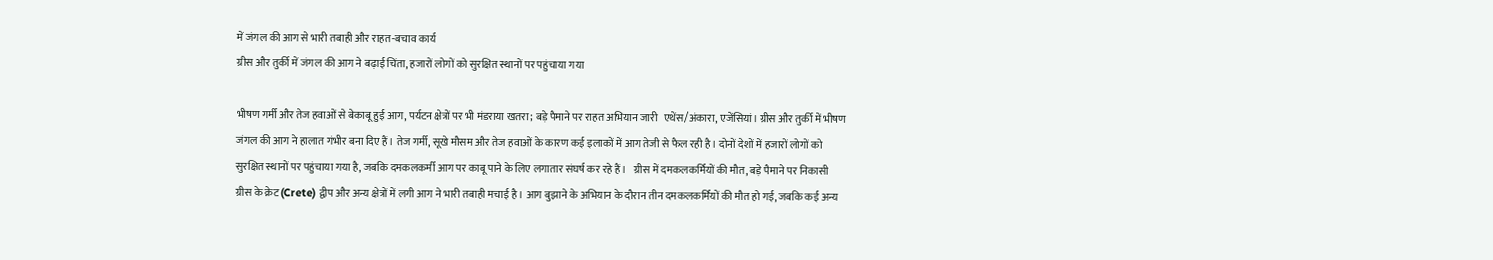में जंगल की आग से भारी तबाही और राहत-बचाव कार्य
ग्रीस और तुर्की में जंगल की आग ने बढ़ाई चिंता, हजारों लोगों को सुरक्षित स्थानों पर पहुंचाया गया

भीषण गर्मी और तेज हवाओं से बेकाबू हुई आग, पर्यटन क्षेत्रों पर भी मंडराया खतरा; बड़े पैमाने पर राहत अभियान जारी   एथेंस/अंकारा, एजेंसियां। ग्रीस और तुर्की में भीषण जंगल की आग ने हालात गंभीर बना दिए हैं। तेज गर्मी, सूखे मौसम और तेज हवाओं के कारण कई इलाकों में आग तेजी से फैल रही है। दोनों देशों में हजारों लोगों को सुरक्षित स्थानों पर पहुंचाया गया है, जबकि दमकलकर्मी आग पर काबू पाने के लिए लगातार संघर्ष कर रहे हैं।   ग्रीस में दमकलकर्मियों की मौत, बड़े पैमाने पर निकासी   ग्रीस के क्रेट (Crete) द्वीप और अन्य क्षेत्रों में लगी आग ने भारी तबाही मचाई है। आग बुझाने के अभियान के दौरान तीन दमकलकर्मियों की मौत हो गई, जबकि कई अन्य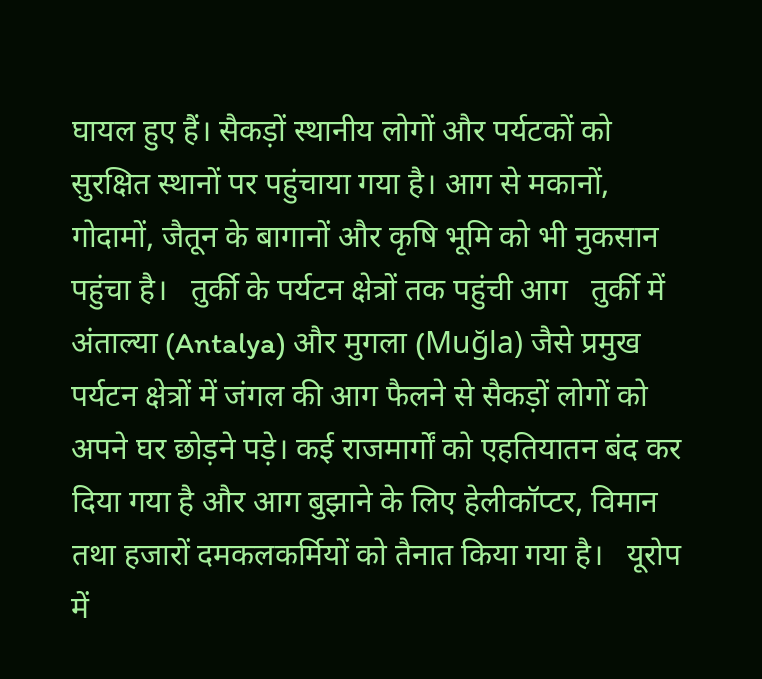घायल हुए हैं। सैकड़ों स्थानीय लोगों और पर्यटकों को सुरक्षित स्थानों पर पहुंचाया गया है। आग से मकानों, गोदामों, जैतून के बागानों और कृषि भूमि को भी नुकसान पहुंचा है।   तुर्की के पर्यटन क्षेत्रों तक पहुंची आग   तुर्की में अंताल्या (Antalya) और मुगला (Muğla) जैसे प्रमुख पर्यटन क्षेत्रों में जंगल की आग फैलने से सैकड़ों लोगों को अपने घर छोड़ने पड़े। कई राजमार्गों को एहतियातन बंद कर दिया गया है और आग बुझाने के लिए हेलीकॉप्टर, विमान तथा हजारों दमकलकर्मियों को तैनात किया गया है।   यूरोप में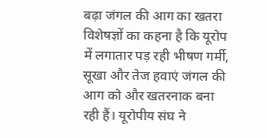बढ़ा जंगल की आग का खतरा   विशेषज्ञों का कहना है कि यूरोप में लगातार पड़ रही भीषण गर्मी, सूखा और तेज हवाएं जंगल की आग को और खतरनाक बना रही हैं। यूरोपीय संघ ने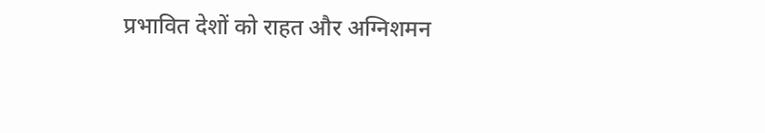प्रभावित देशों को राहत और अग्निशमन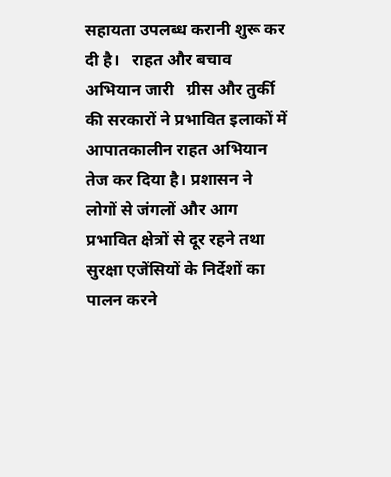सहायता उपलब्ध करानी शुरू कर दी है।   राहत और बचाव अभियान जारी   ग्रीस और तुर्की की सरकारों ने प्रभावित इलाकों में आपातकालीन राहत अभियान तेज कर दिया है। प्रशासन ने लोगों से जंगलों और आग प्रभावित क्षेत्रों से दूर रहने तथा सुरक्षा एजेंसियों के निर्देशों का पालन करने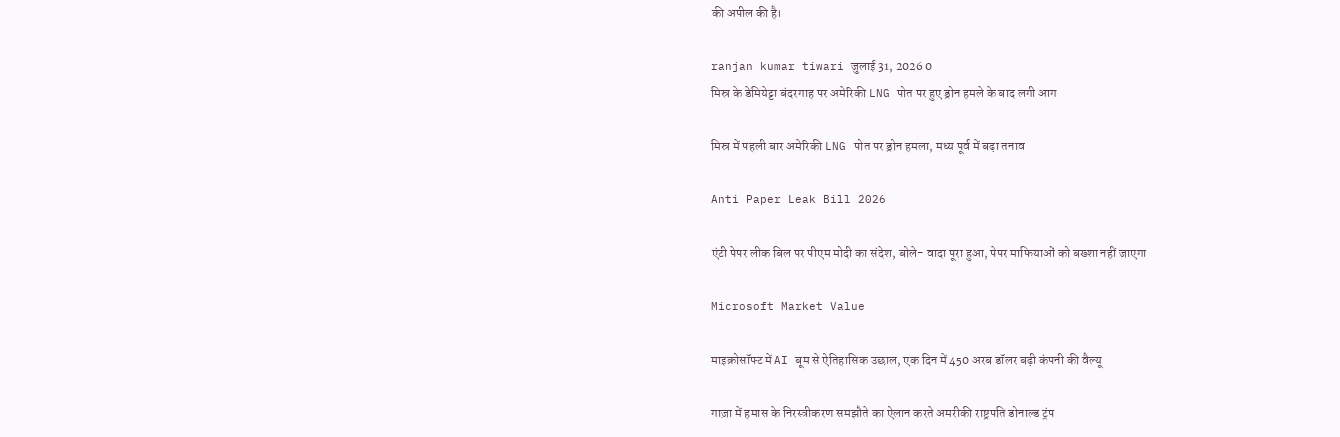की अपील की है।

ranjan kumar tiwari जुलाई 31, 2026 0
मिस्र के डेमियेट्टा बंदरगाह पर अमेरिकी LNG पोत पर हुए ड्रोन हमले के बाद लगी आग

मिस्र में पहली बार अमेरिकी LNG पोत पर ड्रोन हमला, मध्य पूर्व में बढ़ा तनाव

Anti Paper Leak Bill 2026

एंटी पेपर लीक बिल पर पीएम मोदी का संदेश, बोले- वादा पूरा हुआ, पेपर माफियाओं को बख्शा नहीं जाएगा

Microsoft Market Value

माइक्रोसॉफ्ट में AI बूम से ऐतिहासिक उछाल, एक दिन में 450 अरब डॉलर बढ़ी कंपनी की वैल्यू

गाज़ा में हमास के निरस्त्रीकरण समझौते का ऐलान करते अमरीकी राष्ट्रपति डोनाल्ड ट्रंप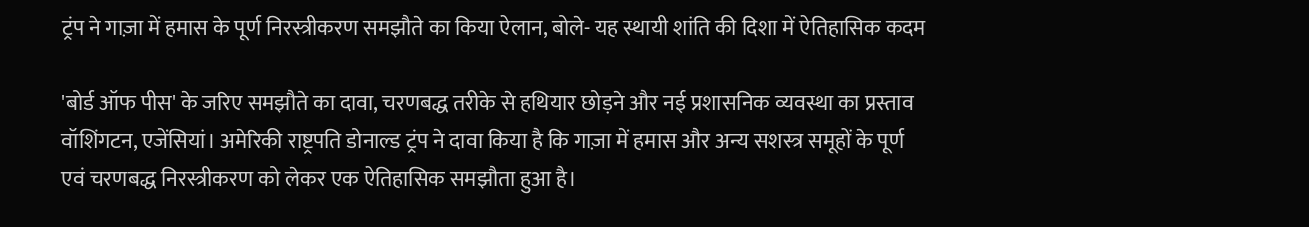ट्रंप ने गाज़ा में हमास के पूर्ण निरस्त्रीकरण समझौते का किया ऐलान, बोले- यह स्थायी शांति की दिशा में ऐतिहासिक कदम

'बोर्ड ऑफ पीस' के जरिए समझौते का दावा, चरणबद्ध तरीके से हथियार छोड़ने और नई प्रशासनिक व्यवस्था का प्रस्ताव   वॉशिंगटन, एजेंसियां। अमेरिकी राष्ट्रपति डोनाल्ड ट्रंप ने दावा किया है कि गाज़ा में हमास और अन्य सशस्त्र समूहों के पूर्ण एवं चरणबद्ध निरस्त्रीकरण को लेकर एक ऐतिहासिक समझौता हुआ है।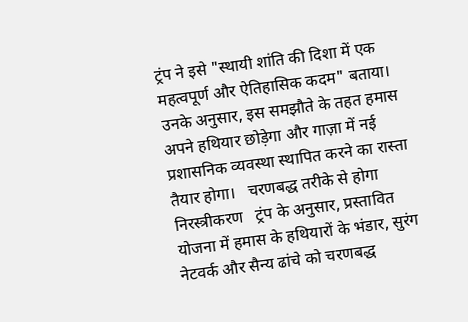ट्रंप ने इसे "स्थायी शांति की दिशा में एक महत्वपूर्ण और ऐतिहासिक कदम" बताया। उनके अनुसार, इस समझौते के तहत हमास अपने हथियार छोड़ेगा और गाज़ा में नई प्रशासनिक व्यवस्था स्थापित करने का रास्ता तैयार होगा।   चरणबद्ध तरीके से होगा निरस्त्रीकरण   ट्रंप के अनुसार, प्रस्तावित योजना में हमास के हथियारों के भंडार, सुरंग नेटवर्क और सैन्य ढांचे को चरणबद्ध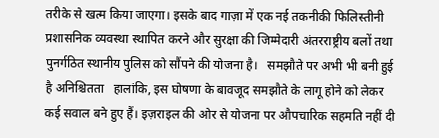तरीके से खत्म किया जाएगा। इसके बाद गाज़ा में एक नई तकनीकी फिलिस्तीनी प्रशासनिक व्यवस्था स्थापित करने और सुरक्षा की जिम्मेदारी अंतरराष्ट्रीय बलों तथा पुनर्गठित स्थानीय पुलिस को सौंपने की योजना है।   समझौते पर अभी भी बनी हुई है अनिश्चितता   हालांकि, इस घोषणा के बावजूद समझौते के लागू होने को लेकर कई सवाल बने हुए हैं। इज़राइल की ओर से योजना पर औपचारिक सहमति नहीं दी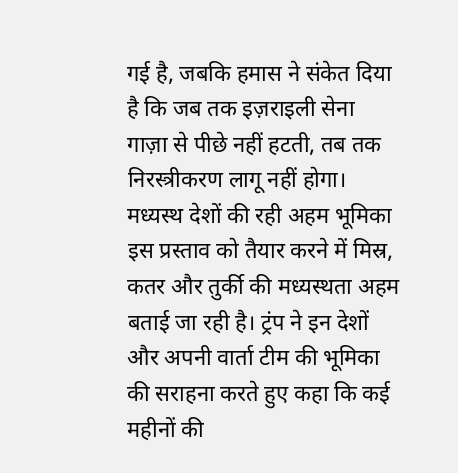गई है, जबकि हमास ने संकेत दिया है कि जब तक इज़राइली सेना गाज़ा से पीछे नहीं हटती, तब तक निरस्त्रीकरण लागू नहीं होगा।   मध्यस्थ देशों की रही अहम भूमिका   इस प्रस्ताव को तैयार करने में मिस्र, कतर और तुर्की की मध्यस्थता अहम बताई जा रही है। ट्रंप ने इन देशों और अपनी वार्ता टीम की भूमिका की सराहना करते हुए कहा कि कई महीनों की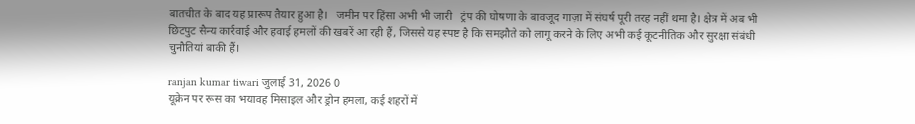बातचीत के बाद यह प्रारूप तैयार हुआ है।   जमीन पर हिंसा अभी भी जारी   ट्रंप की घोषणा के बावजूद गाज़ा में संघर्ष पूरी तरह नहीं थमा है। क्षेत्र में अब भी छिटपुट सैन्य कार्रवाई और हवाई हमलों की खबरें आ रही हैं, जिससे यह स्पष्ट है कि समझौते को लागू करने के लिए अभी कई कूटनीतिक और सुरक्षा संबंधी चुनौतियां बाकी हैं।

ranjan kumar tiwari जुलाई 31, 2026 0
यूक्रेन पर रूस का भयावह मिसाइल और ड्रोन हमला, कई शहरों में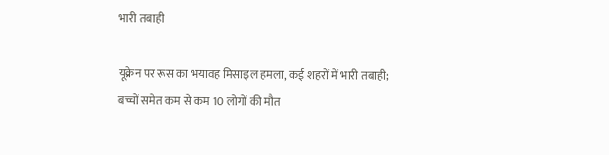भारी तबाही

यूक्रेन पर रूस का भयावह मिसाइल हमला, कई शहरों में भारी तबाही; बच्चों समेत कम से कम 10 लोगों की मौत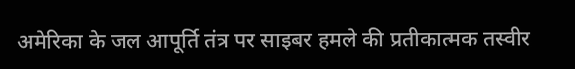अमेरिका के जल आपूर्ति तंत्र पर साइबर हमले की प्रतीकात्मक तस्वीर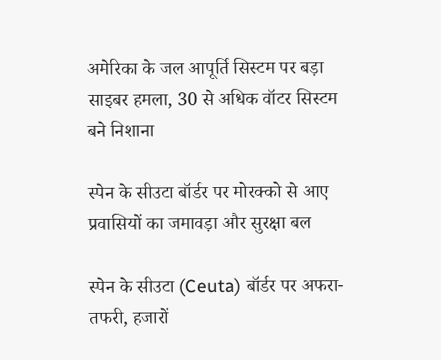अमेरिका के जल आपूर्ति सिस्टम पर बड़ा साइबर हमला, 30 से अधिक वॉटर सिस्टम बने निशाना

स्पेन के सीउटा बॉर्डर पर मोरक्को से आए प्रवासियों का जमावड़ा और सुरक्षा बल

स्पेन के सीउटा (Ceuta) बॉर्डर पर अफरा-तफरी, हजारों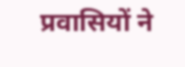प्रवासियों ने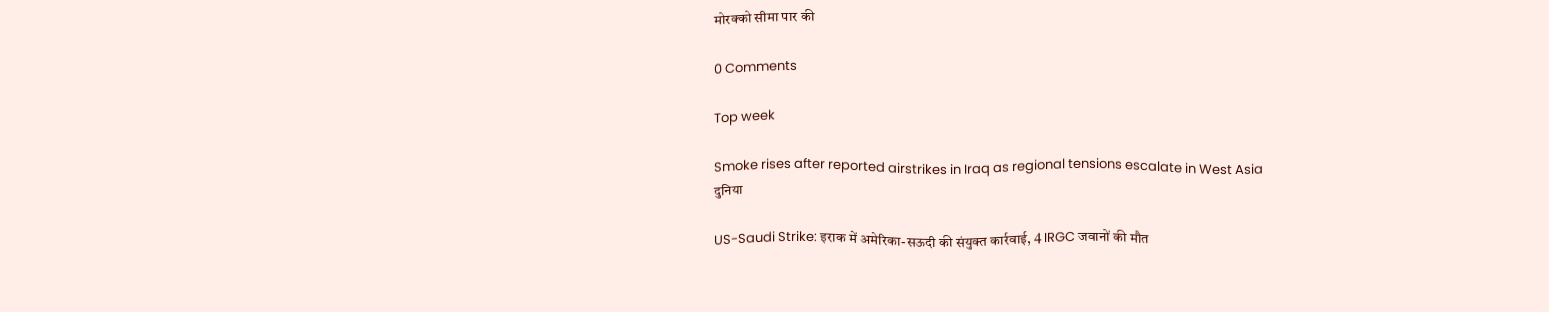मोरक्को सीमा पार की

0 Comments

Top week

Smoke rises after reported airstrikes in Iraq as regional tensions escalate in West Asia
दुनिया

US-Saudi Strike: इराक में अमेरिका-सऊदी की संयुक्त कार्रवाई, 4 IRGC जवानों की मौत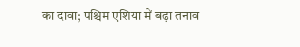का दावा; पश्चिम एशिया में बढ़ा तनाव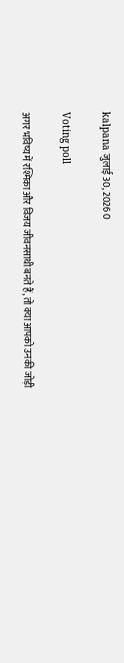kalpana जुलाई 30, 2026 0

Voting poll

अगर भविष्य में रश्मिका और विजय जीवनसाथी बनते हैं, तो क्या आपको उनकी जोड़ी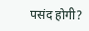पसंद होगी?